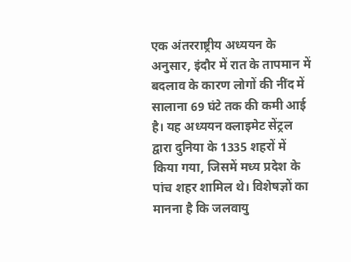एक अंतरराष्ट्रीय अध्ययन के अनुसार, इंदौर में रात के तापमान में बदलाव के कारण लोगों की नींद में सालाना 69 घंटे तक की कमी आई है। यह अध्ययन क्लाइमेट सेंट्रल द्वारा दुनिया के 1335 शहरों में किया गया, जिसमें मध्य प्रदेश के पांच शहर शामिल थे। विशेषज्ञों का मानना है कि जलवायु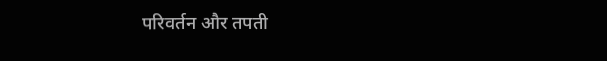परिवर्तन और तपती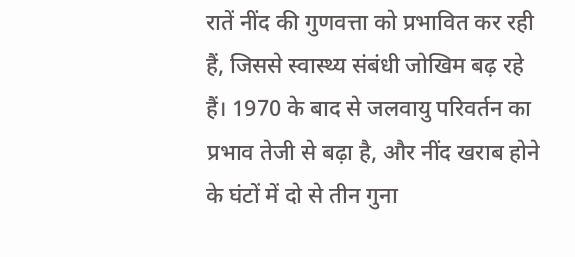रातें नींद की गुणवत्ता को प्रभावित कर रही हैं, जिससे स्वास्थ्य संबंधी जोखिम बढ़ रहे हैं। 1970 के बाद से जलवायु परिवर्तन का प्रभाव तेजी से बढ़ा है, और नींद खराब होने के घंटों में दो से तीन गुना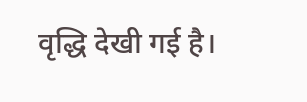वृद्धि देखी गई है।